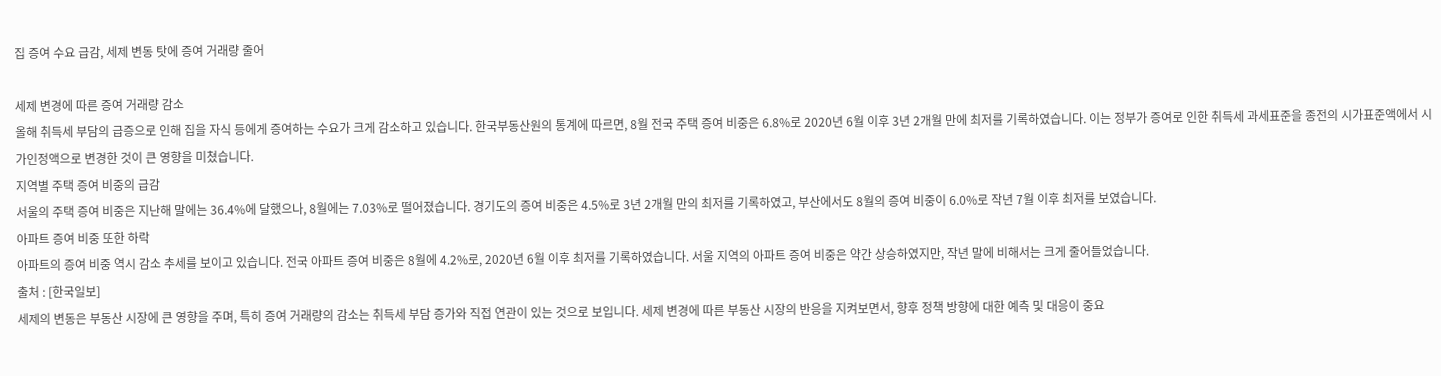집 증여 수요 급감, 세제 변동 탓에 증여 거래량 줄어

세제 변경에 따른 증여 거래량 감소
올해 취득세 부담의 급증으로 인해 집을 자식 등에게 증여하는 수요가 크게 감소하고 있습니다. 한국부동산원의 통계에 따르면, 8월 전국 주택 증여 비중은 6.8%로 2020년 6월 이후 3년 2개월 만에 최저를 기록하였습니다. 이는 정부가 증여로 인한 취득세 과세표준을 종전의 시가표준액에서 시가인정액으로 변경한 것이 큰 영향을 미쳤습니다.
지역별 주택 증여 비중의 급감
서울의 주택 증여 비중은 지난해 말에는 36.4%에 달했으나, 8월에는 7.03%로 떨어졌습니다. 경기도의 증여 비중은 4.5%로 3년 2개월 만의 최저를 기록하였고, 부산에서도 8월의 증여 비중이 6.0%로 작년 7월 이후 최저를 보였습니다.
아파트 증여 비중 또한 하락
아파트의 증여 비중 역시 감소 추세를 보이고 있습니다. 전국 아파트 증여 비중은 8월에 4.2%로, 2020년 6월 이후 최저를 기록하였습니다. 서울 지역의 아파트 증여 비중은 약간 상승하였지만, 작년 말에 비해서는 크게 줄어들었습니다.
출처 : [한국일보]
세제의 변동은 부동산 시장에 큰 영향을 주며, 특히 증여 거래량의 감소는 취득세 부담 증가와 직접 연관이 있는 것으로 보입니다. 세제 변경에 따른 부동산 시장의 반응을 지켜보면서, 향후 정책 방향에 대한 예측 및 대응이 중요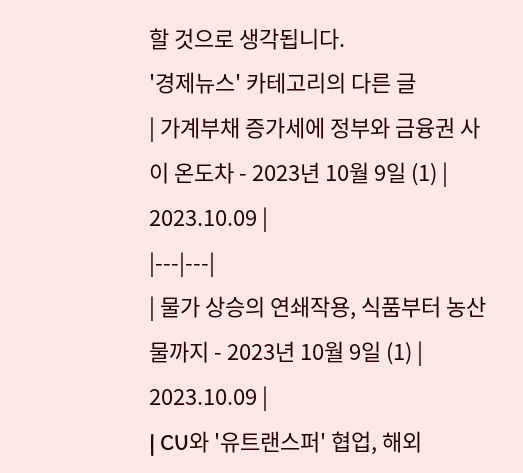할 것으로 생각됩니다.
'경제뉴스' 카테고리의 다른 글
| 가계부채 증가세에 정부와 금융권 사이 온도차 - 2023년 10월 9일 (1) | 2023.10.09 |
|---|---|
| 물가 상승의 연쇄작용, 식품부터 농산물까지 - 2023년 10월 9일 (1) | 2023.10.09 |
| CU와 '유트랜스퍼' 협업, 해외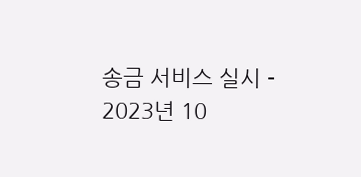송금 서비스 실시 - 2023년 10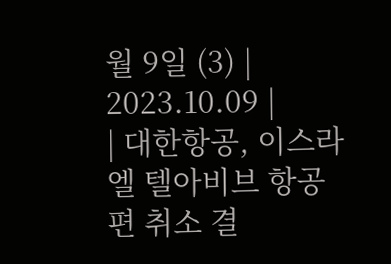월 9일 (3) | 2023.10.09 |
| 대한항공, 이스라엘 텔아비브 항공편 취소 결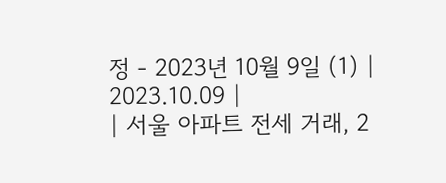정 - 2023년 10월 9일 (1) | 2023.10.09 |
| 서울 아파트 전세 거래, 2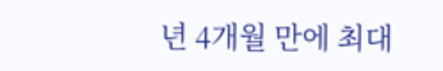년 4개월 만에 최대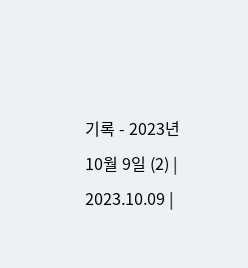기록 - 2023년 10월 9일 (2) | 2023.10.09 |